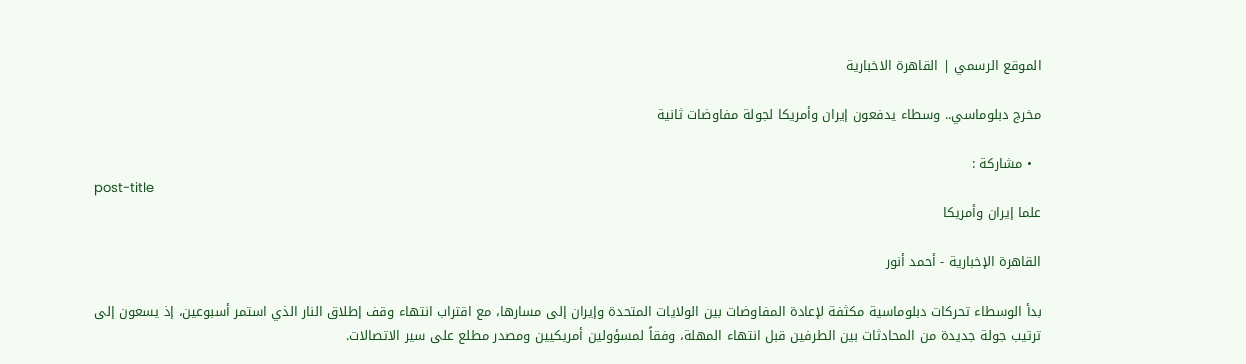الموقع الرسمي | القاهرة الاخبارية

مخرج دبلوماسي.. وسطاء يدفعون إيران وأمريكا لجولة مفاوضات ثانية

  • مشاركة :
post-title
علما إيران وأمريكا

القاهرة الإخبارية - أحمد أنور

بدأ الوسطاء تحركات دبلوماسية مكثفة لإعادة المفاوضات بين الولايات المتحدة وإيران إلى مسارها، مع اقتراب انتهاء وقف إطلاق النار الذي استمر أسبوعين، إذ يسعون إلى ترتيب جولة جديدة من المحادثات بين الطرفين قبل انتهاء المهلة، وفقاً لمسؤولين أمريكيين ومصدر مطلع على سير الاتصالات.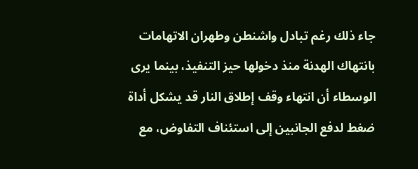جاء ذلك رغم تبادل واشنطن وطهران الاتهامات بانتهاك الهدنة منذ دخولها حيز التنفيذ، بينما يرى الوسطاء أن انتهاء وقف إطلاق النار قد يشكل أداة ضغط لدفع الجانبين إلى استئناف التفاوض، مع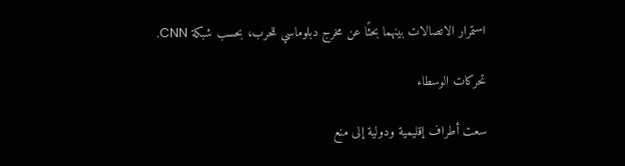استمرار الاتصالات بينهما بحثًا عن مخرج دبلوماسي للحرب، بحسب شبكة CNN.

تحركات الوسطاء

سعت أطراف إقليمية ودولية إلى منع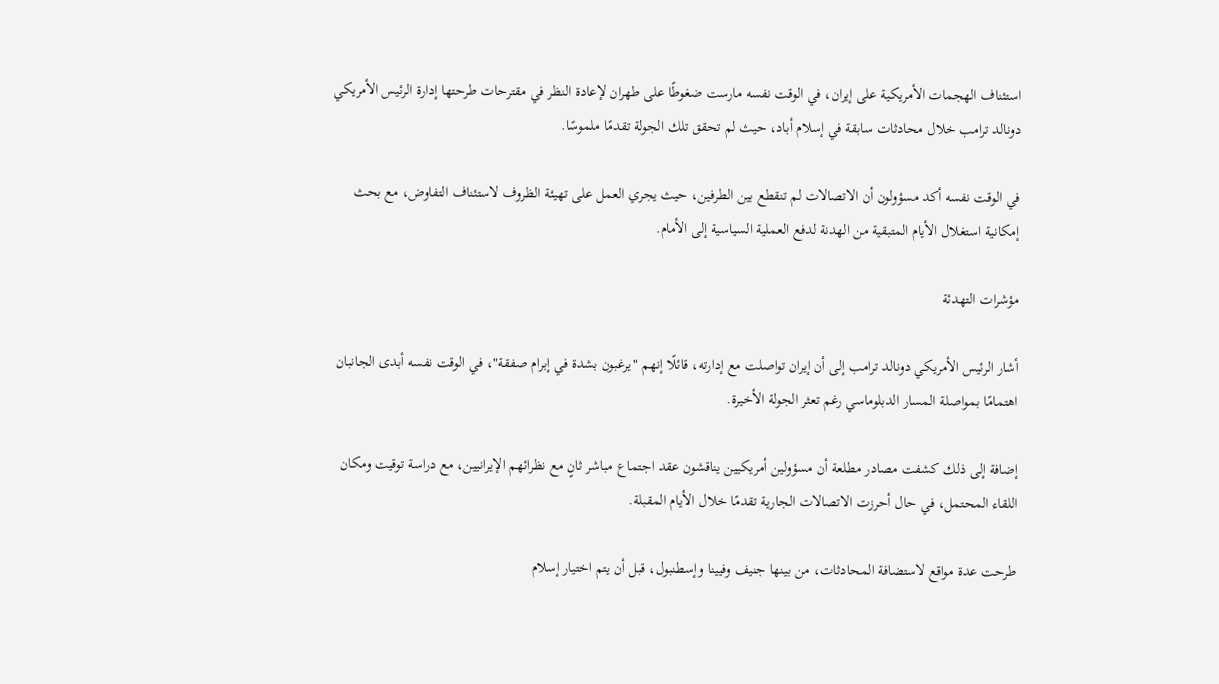استئناف الهجمات الأمريكية على إيران، في الوقت نفسه مارست ضغوطًا على طهران لإعادة النظر في مقترحات طرحتها إدارة الرئيس الأمريكي دونالد ترامب خلال محادثات سابقة في إسلام أباد، حيث لم تحقق تلك الجولة تقدمًا ملموسًا.

في الوقت نفسه أكد مسؤولون أن الاتصالات لم تنقطع بين الطرفين، حيث يجري العمل على تهيئة الظروف لاستئناف التفاوض، مع بحث إمكانية استغلال الأيام المتبقية من الهدنة لدفع العملية السياسية إلى الأمام.

مؤشرات التهدئة

أشار الرئيس الأمريكي دونالد ترامب إلى أن إيران تواصلت مع إدارته، قائلًا إنهم "يرغبون بشدة في إبرام صفقة"، في الوقت نفسه أبدى الجانبان اهتمامًا بمواصلة المسار الدبلوماسي رغم تعثر الجولة الأخيرة.

إضافة إلى ذلك كشفت مصادر مطلعة أن مسؤولين أمريكيين يناقشون عقد اجتماع مباشر ثانٍ مع نظرائهم الإيرانيين، مع دراسة توقيت ومكان اللقاء المحتمل، في حال أحرزت الاتصالات الجارية تقدمًا خلال الأيام المقبلة.

طرحت عدة مواقع لاستضافة المحادثات، من بينها جنيف وفيينا وإسطنبول، قبل أن يتم اختيار إسلام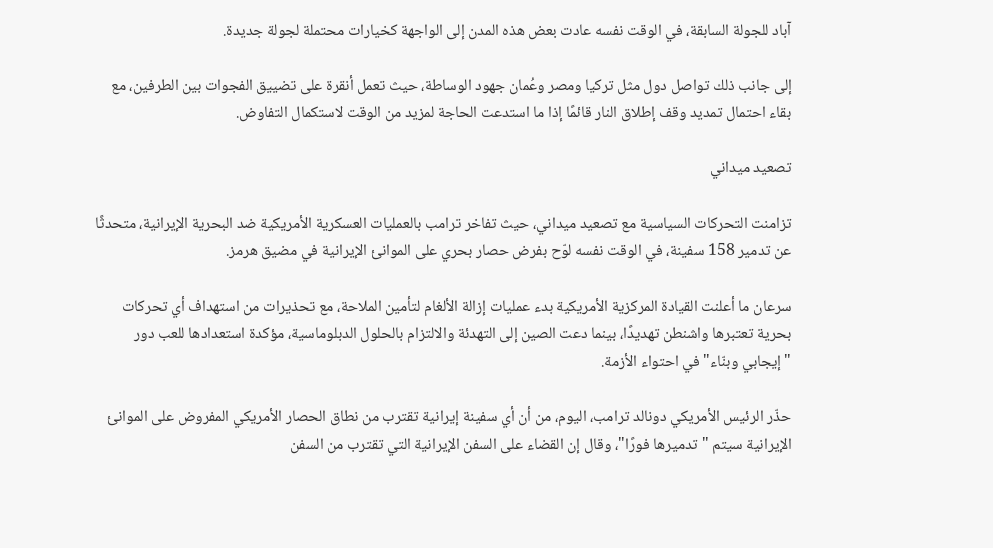آباد للجولة السابقة، في الوقت نفسه عادت بعض هذه المدن إلى الواجهة كخيارات محتملة لجولة جديدة.

إلى جانب ذلك تواصل دول مثل تركيا ومصر وعُمان جهود الوساطة، حيث تعمل أنقرة على تضييق الفجوات بين الطرفين، مع بقاء احتمال تمديد وقف إطلاق النار قائمًا إذا ما استدعت الحاجة لمزيد من الوقت لاستكمال التفاوض.

تصعيد ميداني

تزامنت التحركات السياسية مع تصعيد ميداني، حيث تفاخر ترامب بالعمليات العسكرية الأمريكية ضد البحرية الإيرانية، متحدثًا عن تدمير 158 سفينة، في الوقت نفسه لوّح بفرض حصار بحري على الموانئ الإيرانية في مضيق هرمز.

سرعان ما أعلنت القيادة المركزية الأمريكية بدء عمليات إزالة الألغام لتأمين الملاحة، مع تحذيرات من استهداف أي تحركات بحرية تعتبرها واشنطن تهديدًا، بينما دعت الصين إلى التهدئة والالتزام بالحلول الدبلوماسية، مؤكدة استعدادها للعب دور "إيجابي وبنّاء" في احتواء الأزمة.

حذّر الرئيس الأمريكي دونالد ترامب، اليوم، من أن أي سفينة إيرانية تقترب من نطاق الحصار الأمريكي المفروض على الموانئ الإيرانية سيتم "تدميرها فورًا"، وقال إن القضاء على السفن الإيرانية التي تقترب من السفن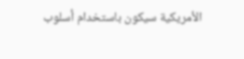الأمريكية سيكون باستخدام أسلوب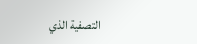التصفية الذي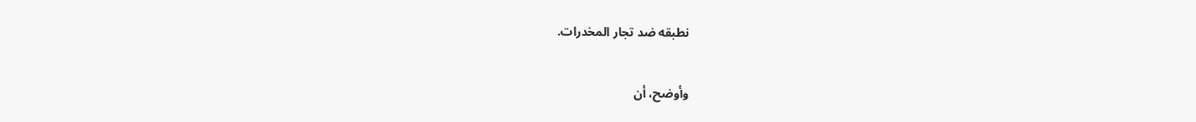نطبقه ضد تجار المخدرات.

وأوضح، أن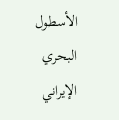الأسطول البحري الإيراني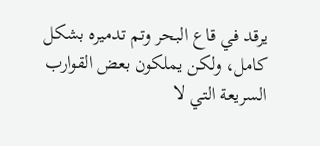يرقد في قاع البحر وتم تدميره بشكل كامل، ولكن يملكون بعض القوارب السريعة التي لا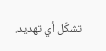تشكّل أي تهديد.